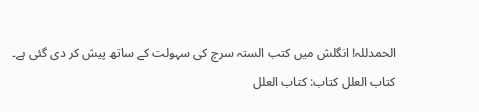الحمدللہ! انگلش میں کتب الستہ سرچ کی سہولت کے ساتھ پیش کر دی گئی ہے۔
کتاب العلل کتاب: کتاب العلل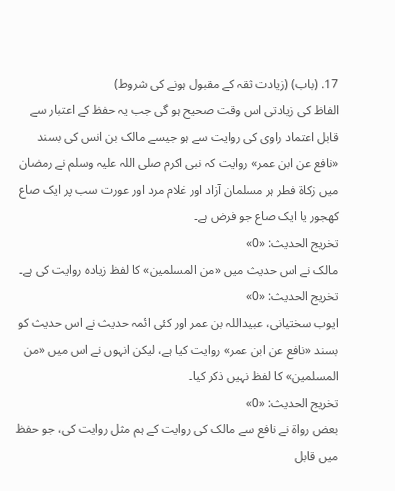17. (باب) (زیادت ثقہ کے مقبول ہونے کی شروط)
الفاظ کی زیادتی اس وقت صحیح ہو گی جب یہ حفظ کے اعتبار سے قابل اعتماد راوی کی روایت سے ہو جیسے مالک بن انس کی بسند «نافع عن ابن عمر» روایت کہ نبی اکرم صلی اللہ علیہ وسلم نے رمضان میں زکاۃ فطر ہر مسلمان آزاد اور غلام مرد اور عورت سب پر ایک صاع کھجور یا ایک صاع جو فرض ہے۔
تخریج الحدیث: «0»
مالک نے اس حدیث میں «من المسلمین» کا لفظ زیادہ روایت کی ہے۔
تخریج الحدیث: «0»
ایوب سختیانی، عبیداللہ بن عمر اور کئی ائمہ حدیث نے اس حدیث کو بسند «نافع عن ابن عمر» روایت کیا ہے، لیکن انہوں نے اس میں «من المسلمین» کا لفظ نہیں ذکر کیا۔
تخریج الحدیث: «0»
بعض رواۃ نے نافع سے مالک کی روایت کے ہم مثل روایت کی، جو حفظ میں قابل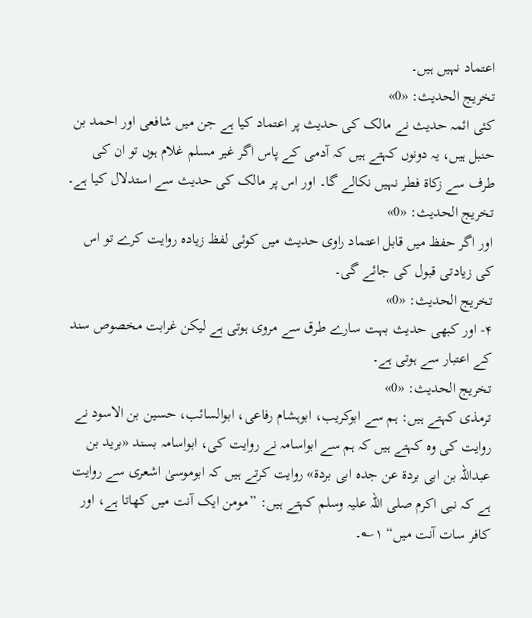اعتماد نہیں ہیں۔
تخریج الحدیث: «0»
کئی ائمہ حدیث نے مالک کی حدیث پر اعتماد کیا ہے جن میں شافعی اور احمد بن حنبل ہیں، یہ دونوں کہتے ہیں کہ آدمی کے پاس اگر غیر مسلم غلام ہوں تو ان کی طرف سے زکاۃ فطر نہیں نکالے گا۔ اور اس پر مالک کی حدیث سے استدلال کیا ہے۔
تخریج الحدیث: «0»
اور اگر حفظ میں قابل اعتماد راوی حدیث میں کوئی لفظ زیادہ روایت کرے تو اس کی زیادتی قبول کی جائے گی۔
تخریج الحدیث: «0»
۴- اور کبھی حدیث بہت سارے طرق سے مروی ہوتی ہے لیکن غرابت مخصوص سند کے اعتبار سے ہوتی ہے۔
تخریج الحدیث: «0»
ترمذی کہتے ہیں: ہم سے ابوکریب، ابوہشام رفاعی، ابوالسائب، حسین بن الاسود نے روایت کی وہ کہتے ہیں کہ ہم سے ابواسامہ نے روایت کی، ابواسامہ بسند «برید بن عبداللہ بن ابی بردة عن جدہ ابی بردة» روایت کرتے ہیں کہ ابوموسیٰ اشعری سے روایت ہے کہ نبی اکرم صلی اللہ علیہ وسلم کہتے ہیں: ”مومن ایک آنت میں کھاتا ہے، اور کافر سات آنت میں“ ۱؎۔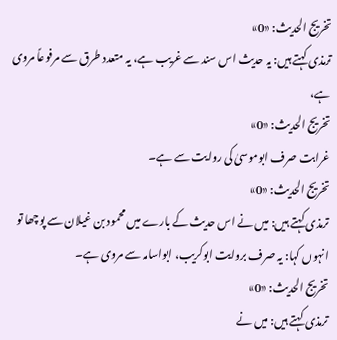تخریج الحدیث: «0»
ترمذی کہتے ہیں: یہ حدیث اس سند سے غریب ہے، یہ متعدد طرق سے مرفوعاً مروی ہے،
تخریج الحدیث: «0»
غرابت صرف ابوموسیٰ کی روایت سے ہے۔
تخریج الحدیث: «0»
ترمذی کہتے ہیں: میں نے اس حدیث کے بارے میں محمود بن غیلان سے پوچھا تو انہوں کہا: یہ صرف بروایت ابوکریب، ابواسامہ سے مروی ہے۔
تخریج الحدیث: «0»
ترمذی کہتے ہیں: میں نے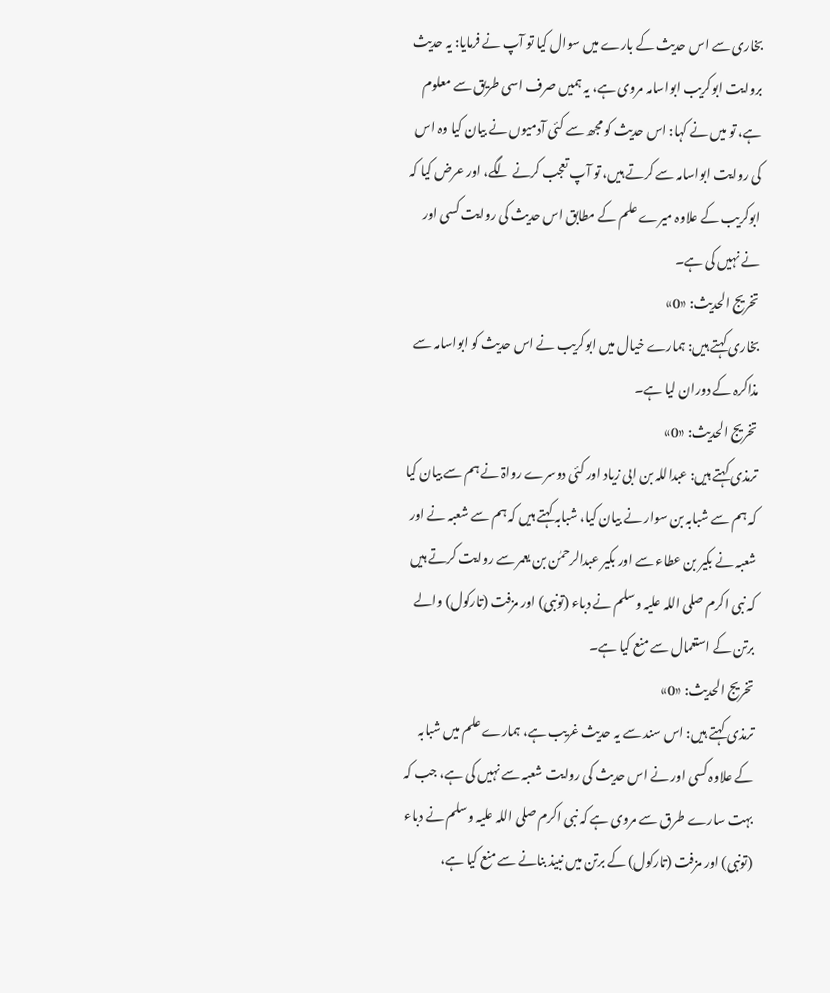بخاری سے اس حدیث کے بارے میں سوال کیا تو آپ نے فرمایا: یہ حدیث بروایت ابوکریب ابواسامہ مروی ہے، یہ ہمیں صرف اسی طریق سے معلوم ہے، تو میں نے کہا: اس حدیث کو مجھ سے کئی آدمیوں نے بیان کیا وہ اس کی روایت ابواسامہ سے کرتے ہیں، تو آپ تعجب کرنے لگے، اور عرض کیا کہ ابوکریب کے علاوہ میرے علم کے مطابق اس حدیث کی روایت کسی اور نے نہیں کی ہے۔
تخریج الحدیث: «0»
بخاری کہتے ہیں: ہمارے خیال میں ابوکریب نے اس حدیث کو ابواسامہ سے مذاکرہ کے دوران لیا ہے۔
تخریج الحدیث: «0»
ترمذی کہتے ہیں: عبداللہ بن ابی زیاد اور کئی دوسرے رواۃ نے ہم سے بیان کیا کہ ہم سے شبابہ بن سوار نے بیان کیا، شبابہ کہتے ہیں کہ ہم سے شعبہ نے اور شعبہ نے بکیر بن عطاء سے اور بکیر عبدالرحمٰن بن یعمر سے روایت کرتے ہیں کہ نبی اکرم صلی اللہ علیہ وسلم نے دباء (تونبی) اور مزفت (تارکول) والے برتن کے استعمال سے منع کیا ہے۔
تخریج الحدیث: «0»
ترمذی کہتے ہیں: اس سند سے یہ حدیث غریب ہے، ہمارے علم میں شبابہ کے علاوہ کسی اور نے اس حدیث کی روایت شعبہ سے نہیں کی ہے، جب کہ بہت سارے طرق سے مروی ہے کہ نبی اکرم صلی اللہ علیہ وسلم نے دباء (تونبی) اور مزفت (تارکول) کے برتن میں نبیذ بنانے سے منع کیا ہے،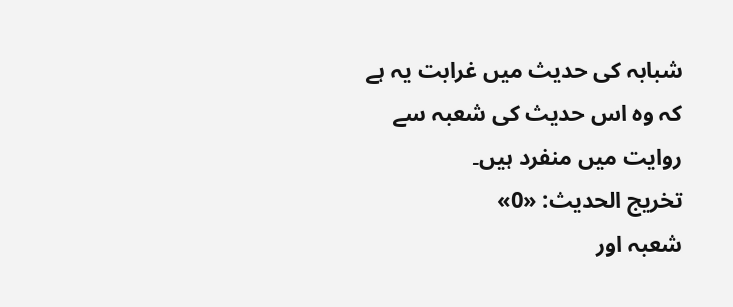شبابہ کی حدیث میں غرابت یہ ہے کہ وہ اس حدیث کی شعبہ سے روایت میں منفرد ہیں۔
تخریج الحدیث: «0»
شعبہ اور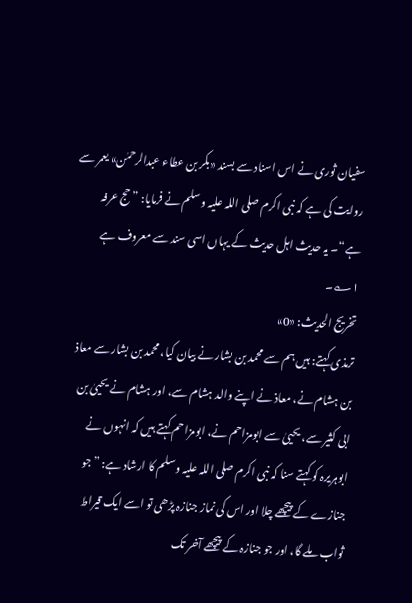سفیان ثوری نے اس اسناد سے بسند «بکر بن عطاء عبدالرحمٰن» یعمر سے روایت کی ہے کہ نبی اکرم صلی اللہ علیہ وسلم نے فرمایا: ”حج عرفہ ہے“۔ یہ حدیث اہل حدیث کے یہاں اسی سند سے معروف ہے ۱؎۔
تخریج الحدیث: «0»
ترمذی کہتے: ہیں ہم سے محمد بن بشار نے بیان کیا، محمد بن بشار سے معاذ بن ہشام نے، معاذ نے اپنے والد ہشام سے، اور ہشام نے یحییٰ بن ابی کثیر سے، یحییٰ سے ابومزاحم نے، ابومزاحم کہتے ہیں کہ انہوں نے ابوہریرہ کو کہتے سنا کہ نبی اکرم صلی اللہ علیہ وسلم کا ارشاد ہے: ”جو جنازے کے پیچھے چلا اور اس کی نماز جنازہ پڑھی تو اسے ایک قیراط ثواب ملے گا، اور جو جنازہ کے پیچھے آخر تک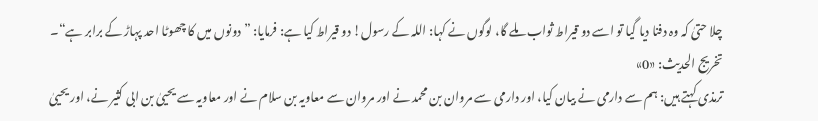چلا حتیٰ کہ وہ دفنا دیا گیا تو اسے دو قیراط ثواب ملے گا، لوگوں نے کہا: اللہ کے رسول! دو قیراط کیا ہے: فرمایا: ”دونوں میں کا چھوٹا احد پہاڑ کے برابر ہے“۔
تخریج الحدیث: «0»
ترمذی کہتے ہیں: ہم سے دارمی نے بیان کیا، اور دارمی سے مروان بن محمد نے اور مروان سے معاویہ بن سلام نے اور معاویہ سے یحییٰ بن ابی کثیر نے، اور یحییٰ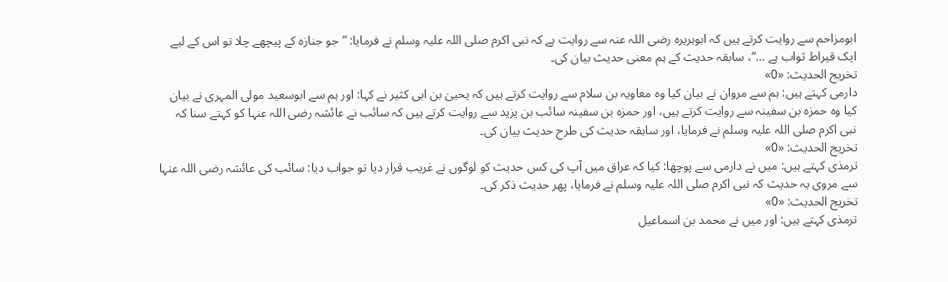ابومزاحم سے روایت کرتے ہیں کہ ابوہریرہ رضی اللہ عنہ سے روایت ہے کہ نبی اکرم صلی اللہ علیہ وسلم نے فرمایا: ”جو جنازہ کے پیچھے چلا تو اس کے لیے ایک قیراط ثواب ہے ...“، سابقہ حدیث کے ہم معنی حدیث بیان کی۔
تخریج الحدیث: «0»
دارمی کہتے ہیں: ہم سے مروان نے بیان کیا وہ معاویہ بن سلام سے روایت کرتے ہیں کہ یحییٰ بن ابی کثیر نے کہا: اور ہم سے ابوسعید مولی المہری نے بیان کیا وہ حمزہ بن سفینہ سے روایت کرتے ہیں، اور حمزہ بن سفینہ سائب بن یزید سے روایت کرتے ہیں کہ سائب نے عائشہ رضی اللہ عنہا کو کہتے سنا کہ نبی اکرم صلی اللہ علیہ وسلم نے فرمایا، اور سابقہ حدیث کی طرح حدیث بیان کی۔
تخریج الحدیث: «0»
ترمذی کہتے ہیں: میں نے دارمی سے پوچھا: کیا کہ عراق میں آپ کی کس حدیث کو لوگوں نے غریب قرار دیا تو جواب دیا: سائب کی عائشہ رضی اللہ عنہا سے مروی یہ حدیث کہ نبی اکرم صلی اللہ علیہ وسلم نے فرمایا، پھر حدیث ذکر کی۔
تخریج الحدیث: «0»
ترمذی کہتے ہیں: اور میں نے محمد بن اسماعیل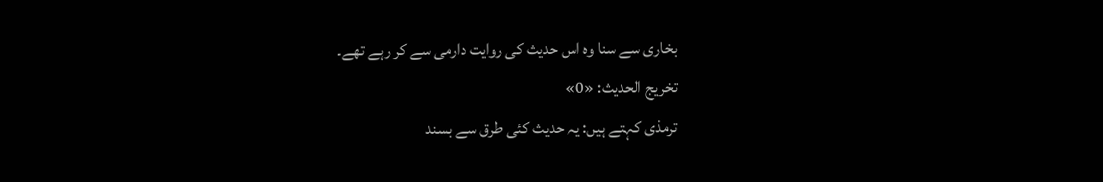بخاری سے سنا وہ اس حدیث کی روایت دارمی سے کر رہے تھے۔
تخریج الحدیث: «0»
ترمذی کہتے ہیں: یہ حدیث کئی طرق سے بسند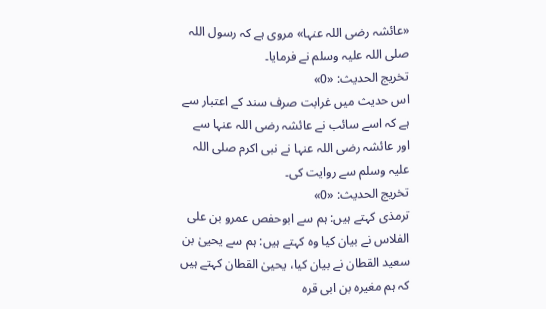«عائشہ رضی اللہ عنہا» مروی ہے کہ رسول اللہ صلی اللہ علیہ وسلم نے فرمایا۔
تخریج الحدیث: «0»
اس حدیث میں غرابت صرف سند کے اعتبار سے ہے کہ اسے سائب نے عائشہ رضی اللہ عنہا سے اور عائشہ رضی اللہ عنہا نے نبی اکرم صلی اللہ علیہ وسلم سے روایت کی۔
تخریج الحدیث: «0»
ترمذی کہتے ہیں: ہم سے ابوحفص عمرو بن علی الفلاس نے بیان کیا وہ کہتے ہیں: ہم سے یحییٰ بن سعید القطان نے بیان کیا، یحییٰ القطان کہتے ہیں کہ ہم مغیرہ بن ابی قرہ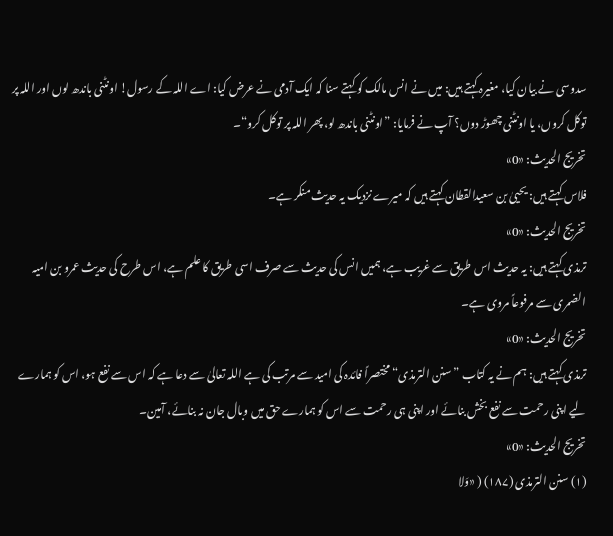سدوسی نے بیان کیا، مغیرہ کہتے ہیں: میں نے انس مالک کو کہتے سنا کہ ایک آدمی نے عرض کیا: اے اللہ کے رسول! اونٹنی باندھ لوں اور اللہ پر توکل کروں، یا اونٹنی چھوڑ دوں؟ آپ نے فرمایا: ”اونٹنی باندھ لو، پھر اللہ پر توکل کرو“۔
تخریج الحدیث: «0»
فلاس کہتے ہیں: یحییٰ بن سعیدالقطان کہتے ہیں کہ میرے نزدیک یہ حدیث منکر ہے۔
تخریج الحدیث: «0»
ترمذی کہتے ہیں: یہ حدیث اس طریق سے غریب ہے، ہمیں انس کی حدیث سے صرف اسی طریق کا علم ہے، اس طرح کی حدیث عمرو بن امیہ الضمری سے مرفوعاً مروی ہے۔
تخریج الحدیث: «0»
ترمذی کہتے ہیں: ہم نے یہ کتاب ”سنن الترمذی“ مختصراً فائدہ کی امید سے مرتب کی ہے اللہ تعالیٰ سے دعا ہے کہ اس سے نفع ہو، اس کو ہمارے لیے اپنی رحمت سے نفع بخش بنائے اور اپنی ہی رحمت سے اس کو ہمارے حق میں وبال جان نہ بنائے، آمین۔
تخریج الحدیث: «0»
(۱) سنن الترمذی (۱۸۷) ( «وَلا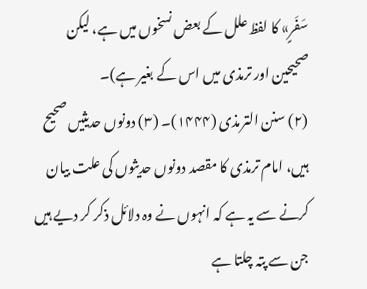سَفَرٍ» کا لفظ علل کے بعض نسخوں میں ہے، لیکن صحیحین اور ترمذی میں اس کے بغیر ہے)۔
(۲) سنن الترمذی (۱۴۴۴)۔ (۳) دونوں حدیثیں صحیح ہیں، امام ترمذی کا مقصد دونوں حدیثوں کی علت بیان کرنے سے یہ ہے کہ انہوں نے وہ دلائل ذکر کر دیے ہیں جن سے پتہ چلتا ہے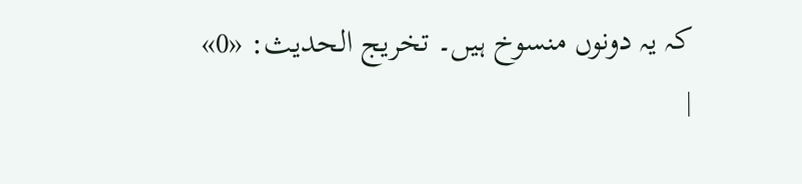کہ یہ دونوں منسوخ ہیں۔ تخریج الحدیث: «0»
|